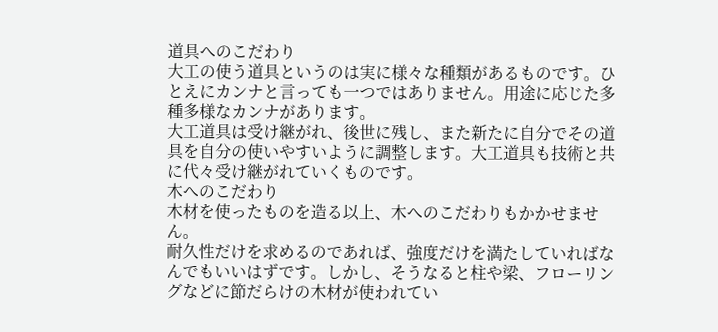道具へのこだわり
大工の使う道具というのは実に様々な種類があるものです。ひとえにカンナと言っても一つではありません。用途に応じた多種多様なカンナがあります。
大工道具は受け継がれ、後世に残し、また新たに自分でその道具を自分の使いやすいように調整します。大工道具も技術と共に代々受け継がれていくものです。
木へのこだわり
木材を使ったものを造る以上、木へのこだわりもかかせません。
耐久性だけを求めるのであれば、強度だけを満たしていればなんでもいいはずです。しかし、そうなると柱や梁、フローリングなどに節だらけの木材が使われてい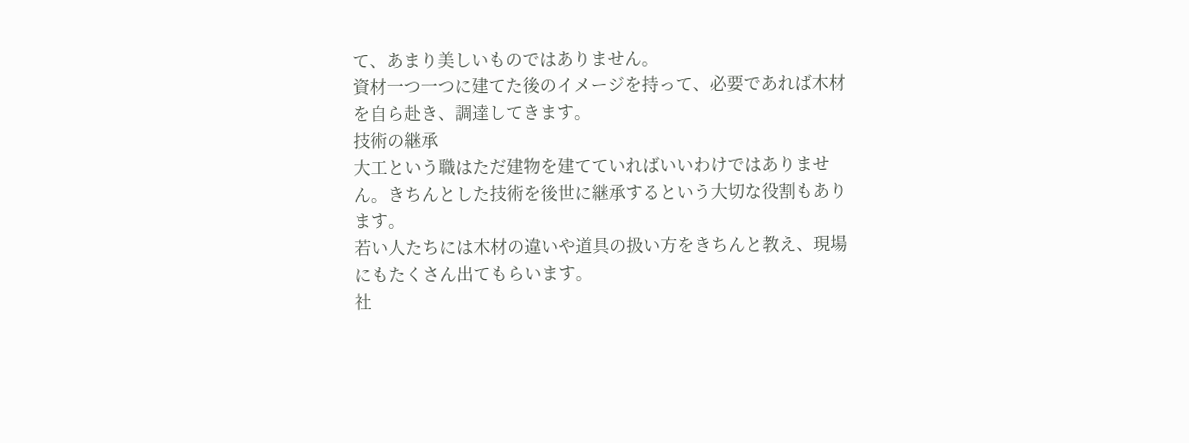て、あまり美しいものではありません。
資材一つ一つに建てた後のイメージを持って、必要であれば木材を自ら赴き、調達してきます。
技術の継承
大工という職はただ建物を建てていればいいわけではありません。きちんとした技術を後世に継承するという大切な役割もあります。
若い人たちには木材の違いや道具の扱い方をきちんと教え、現場にもたくさん出てもらいます。
社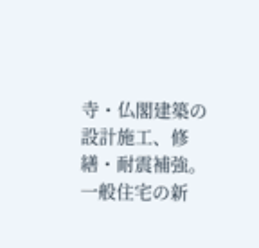寺・仏閣建築の設計施工、修繕・耐震補強。一般住宅の新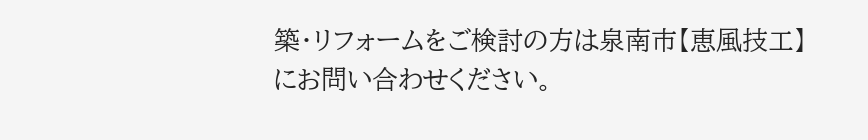築・リフォームをご検討の方は泉南市【恵風技工】にお問い合わせください。